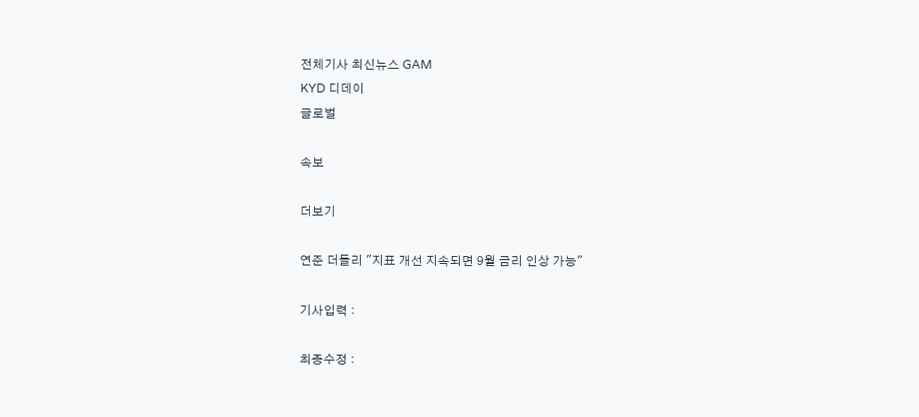전체기사 최신뉴스 GAM
KYD 디데이
글로벌

속보

더보기

연준 더들리 "지표 개선 지속되면 9월 금리 인상 가능"

기사입력 :

최종수정 :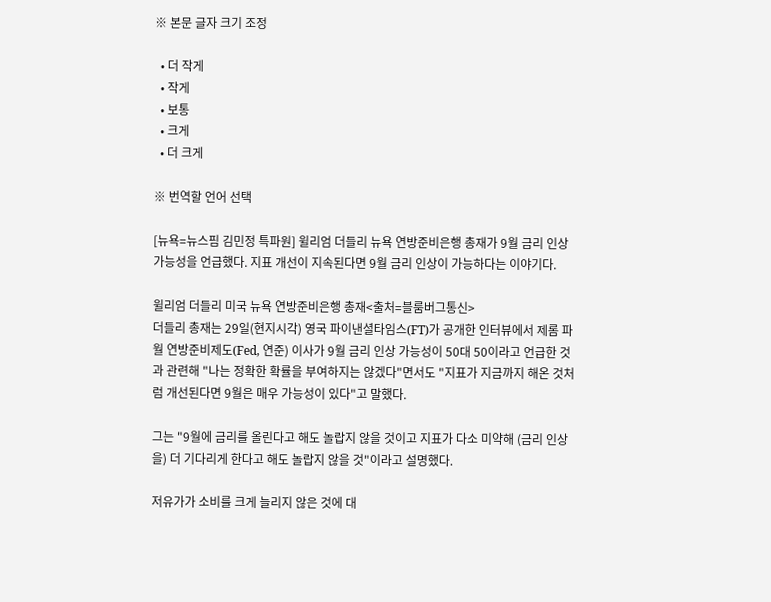※ 본문 글자 크기 조정

  • 더 작게
  • 작게
  • 보통
  • 크게
  • 더 크게

※ 번역할 언어 선택

[뉴욕=뉴스핌 김민정 특파원] 윌리엄 더들리 뉴욕 연방준비은행 총재가 9월 금리 인상 가능성을 언급했다. 지표 개선이 지속된다면 9월 금리 인상이 가능하다는 이야기다.

윌리엄 더들리 미국 뉴욕 연방준비은행 총재<출처=블룸버그통신>
더들리 총재는 29일(현지시각) 영국 파이낸셜타임스(FT)가 공개한 인터뷰에서 제롬 파월 연방준비제도(Fed, 연준) 이사가 9월 금리 인상 가능성이 50대 50이라고 언급한 것과 관련해 "나는 정확한 확률을 부여하지는 않겠다"면서도 "지표가 지금까지 해온 것처럼 개선된다면 9월은 매우 가능성이 있다"고 말했다.

그는 "9월에 금리를 올린다고 해도 놀랍지 않을 것이고 지표가 다소 미약해 (금리 인상을) 더 기다리게 한다고 해도 놀랍지 않을 것"이라고 설명했다.

저유가가 소비를 크게 늘리지 않은 것에 대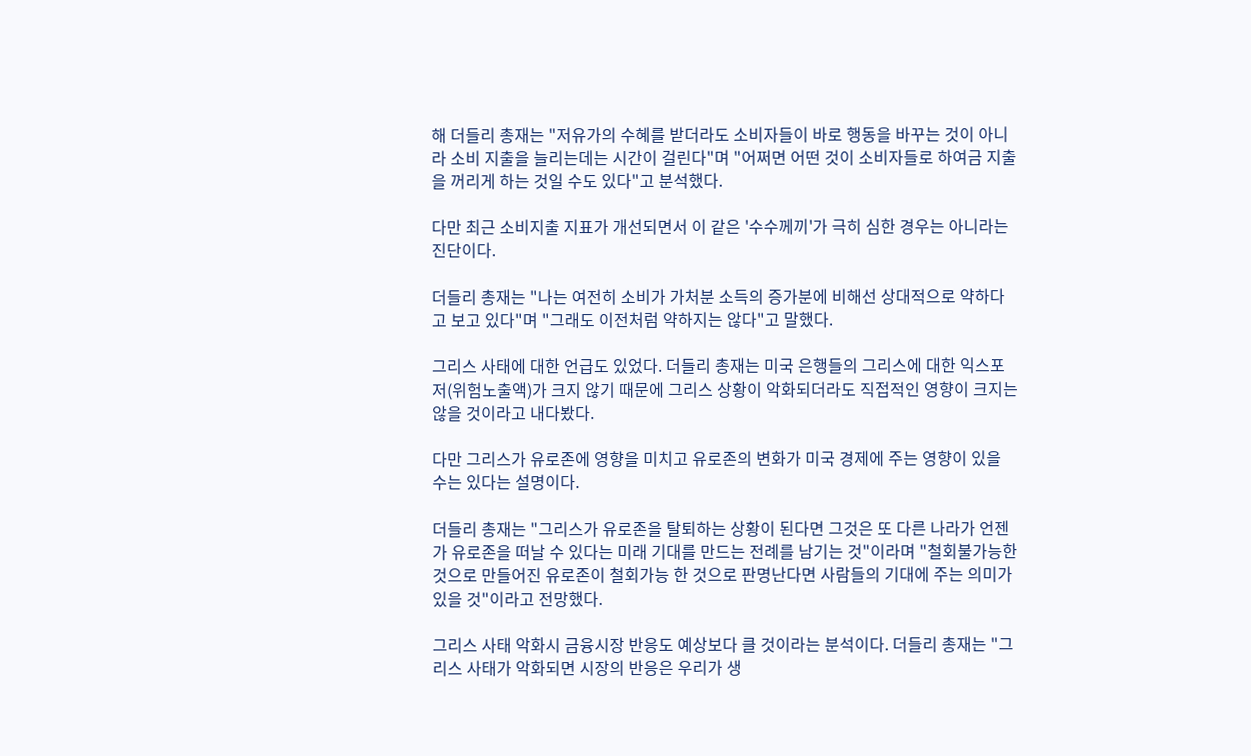해 더들리 총재는 "저유가의 수혜를 받더라도 소비자들이 바로 행동을 바꾸는 것이 아니라 소비 지출을 늘리는데는 시간이 걸린다"며 "어쩌면 어떤 것이 소비자들로 하여금 지출을 꺼리게 하는 것일 수도 있다"고 분석했다.

다만 최근 소비지출 지표가 개선되면서 이 같은 '수수께끼'가 극히 심한 경우는 아니라는 진단이다.

더들리 총재는 "나는 여전히 소비가 가처분 소득의 증가분에 비해선 상대적으로 약하다고 보고 있다"며 "그래도 이전처럼 약하지는 않다"고 말했다.

그리스 사태에 대한 언급도 있었다. 더들리 총재는 미국 은행들의 그리스에 대한 익스포저(위험노출액)가 크지 않기 때문에 그리스 상황이 악화되더라도 직접적인 영향이 크지는 않을 것이라고 내다봤다.

다만 그리스가 유로존에 영향을 미치고 유로존의 변화가 미국 경제에 주는 영향이 있을 수는 있다는 설명이다.

더들리 총재는 "그리스가 유로존을 탈퇴하는 상황이 된다면 그것은 또 다른 나라가 언젠가 유로존을 떠날 수 있다는 미래 기대를 만드는 전례를 남기는 것"이라며 "철회불가능한 것으로 만들어진 유로존이 철회가능 한 것으로 판명난다면 사람들의 기대에 주는 의미가 있을 것"이라고 전망했다.

그리스 사태 악화시 금융시장 반응도 예상보다 클 것이라는 분석이다. 더들리 총재는 "그리스 사태가 악화되면 시장의 반응은 우리가 생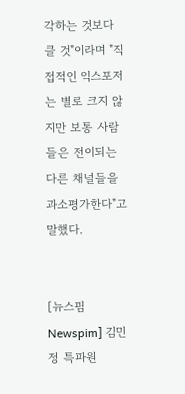각하는 것보다 클 것"이라며 "직접적인 익스포저는 별로 크지 않지만 보통 사람들은 전이되는 다른 채널들을 과소평가한다"고 말했다.


[뉴스핌 Newspim] 김민정 특파원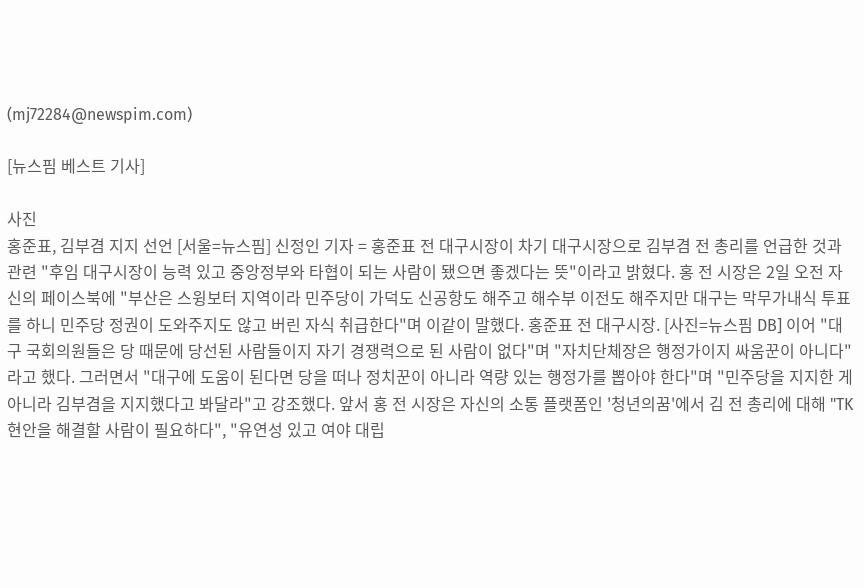(mj72284@newspim.com)

[뉴스핌 베스트 기사]

사진
홍준표, 김부겸 지지 선언 [서울=뉴스핌] 신정인 기자 = 홍준표 전 대구시장이 차기 대구시장으로 김부겸 전 총리를 언급한 것과 관련 "후임 대구시장이 능력 있고 중앙정부와 타협이 되는 사람이 됐으면 좋겠다는 뜻"이라고 밝혔다. 홍 전 시장은 2일 오전 자신의 페이스북에 "부산은 스윙보터 지역이라 민주당이 가덕도 신공항도 해주고 해수부 이전도 해주지만 대구는 막무가내식 투표를 하니 민주당 정권이 도와주지도 않고 버린 자식 취급한다"며 이같이 말했다. 홍준표 전 대구시장. [사진=뉴스핌 DB] 이어 "대구 국회의원들은 당 때문에 당선된 사람들이지 자기 경쟁력으로 된 사람이 없다"며 "자치단체장은 행정가이지 싸움꾼이 아니다"라고 했다. 그러면서 "대구에 도움이 된다면 당을 떠나 정치꾼이 아니라 역량 있는 행정가를 뽑아야 한다"며 "민주당을 지지한 게 아니라 김부겸을 지지했다고 봐달라"고 강조했다. 앞서 홍 전 시장은 자신의 소통 플랫폼인 '청년의꿈'에서 김 전 총리에 대해 "TK 현안을 해결할 사람이 필요하다", "유연성 있고 여야 대립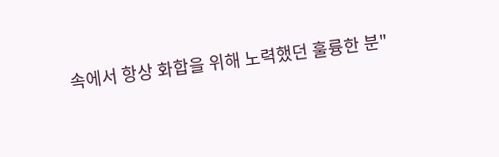속에서 항상 화합을 위해 노력했던 훌륭한 분"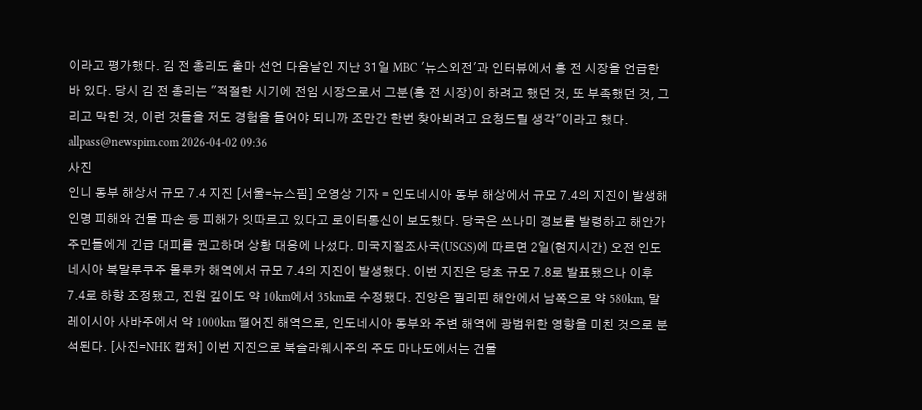이라고 평가했다. 김 전 총리도 출마 선언 다음날인 지난 31일 MBC '뉴스외전'과 인터뷰에서 홍 전 시장을 언급한 바 있다. 당시 김 전 총리는 "적절한 시기에 전임 시장으로서 그분(홍 전 시장)이 하려고 했던 것, 또 부족했던 것, 그리고 막힌 것, 이런 것들을 저도 경험을 들어야 되니까 조만간 한번 찾아뵈려고 요청드릴 생각"이라고 했다. allpass@newspim.com 2026-04-02 09:36
사진
인니 동부 해상서 규모 7.4 지진 [서울=뉴스핌] 오영상 기자 = 인도네시아 동부 해상에서 규모 7.4의 지진이 발생해 인명 피해와 건물 파손 등 피해가 잇따르고 있다고 로이터통신이 보도했다. 당국은 쓰나미 경보를 발령하고 해안가 주민들에게 긴급 대피를 권고하며 상황 대응에 나섰다. 미국지질조사국(USGS)에 따르면 2일(현지시간) 오전 인도네시아 북말루쿠주 몰루카 해역에서 규모 7.4의 지진이 발생했다. 이번 지진은 당초 규모 7.8로 발표됐으나 이후 7.4로 하향 조정됐고, 진원 깊이도 약 10km에서 35km로 수정됐다. 진앙은 필리핀 해안에서 남쪽으로 약 580km, 말레이시아 사바주에서 약 1000km 떨어진 해역으로, 인도네시아 동부와 주변 해역에 광범위한 영향을 미친 것으로 분석된다. [사진=NHK 캡처] 이번 지진으로 북슬라웨시주의 주도 마나도에서는 건물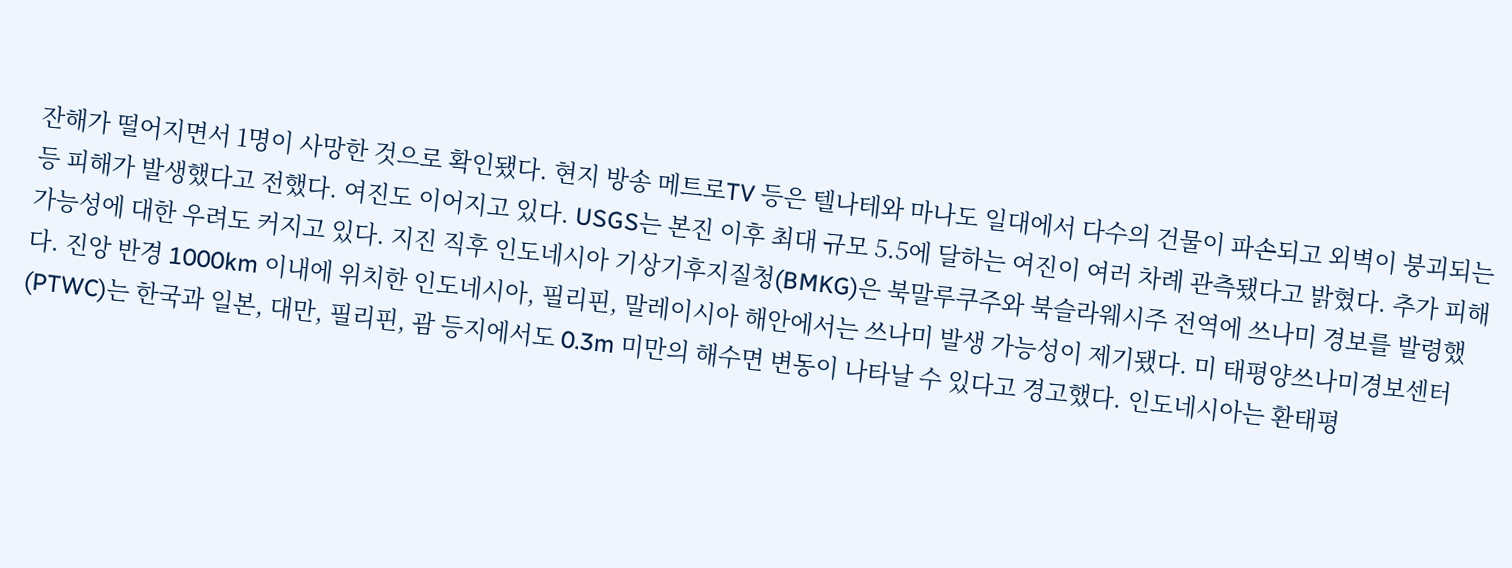잔해가 떨어지면서 1명이 사망한 것으로 확인됐다. 현지 방송 메트로TV 등은 텔나테와 마나도 일대에서 다수의 건물이 파손되고 외벽이 붕괴되는 등 피해가 발생했다고 전했다. 여진도 이어지고 있다. USGS는 본진 이후 최대 규모 5.5에 달하는 여진이 여러 차례 관측됐다고 밝혔다. 추가 피해 가능성에 대한 우려도 커지고 있다. 지진 직후 인도네시아 기상기후지질청(BMKG)은 북말루쿠주와 북슬라웨시주 전역에 쓰나미 경보를 발령했다. 진앙 반경 1000km 이내에 위치한 인도네시아, 필리핀, 말레이시아 해안에서는 쓰나미 발생 가능성이 제기됐다. 미 태평양쓰나미경보센터(PTWC)는 한국과 일본, 대만, 필리핀, 괌 등지에서도 0.3m 미만의 해수면 변동이 나타날 수 있다고 경고했다. 인도네시아는 환태평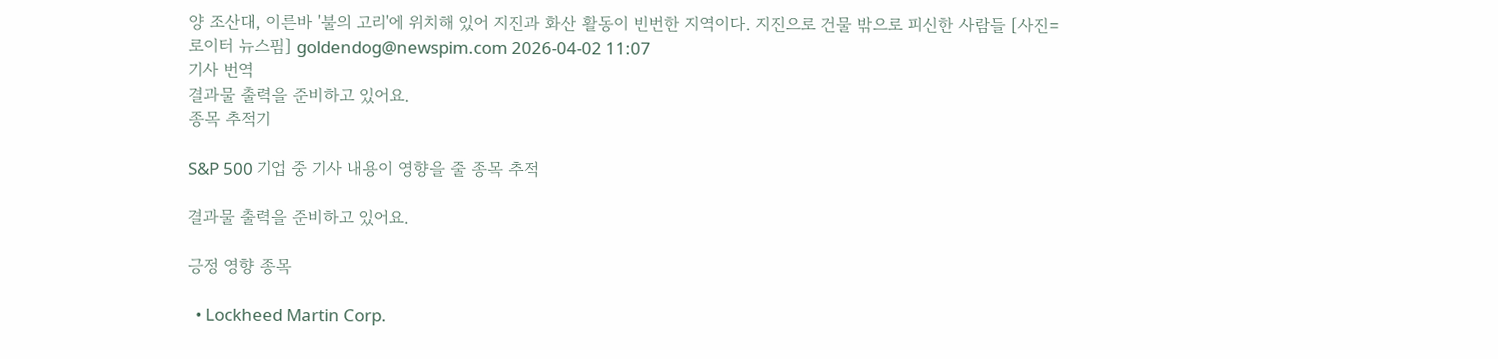양 조산대, 이른바 '불의 고리'에 위치해 있어 지진과 화산 활동이 빈번한 지역이다. 지진으로 건물 밖으로 피신한 사람들 [사진=로이터 뉴스핌] goldendog@newspim.com 2026-04-02 11:07
기사 번역
결과물 출력을 준비하고 있어요.
종목 추적기

S&P 500 기업 중 기사 내용이 영향을 줄 종목 추적

결과물 출력을 준비하고 있어요.

긍정 영향 종목

  • Lockheed Martin Corp.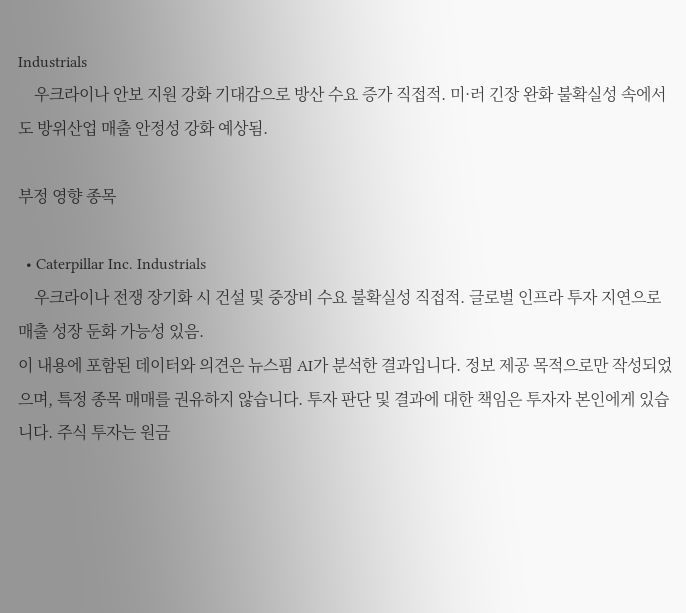Industrials
    우크라이나 안보 지원 강화 기대감으로 방산 수요 증가 직접적. 미·러 긴장 완화 불확실성 속에서도 방위산업 매출 안정성 강화 예상됨.

부정 영향 종목

  • Caterpillar Inc. Industrials
    우크라이나 전쟁 장기화 시 건설 및 중장비 수요 불확실성 직접적. 글로벌 인프라 투자 지연으로 매출 성장 둔화 가능성 있음.
이 내용에 포함된 데이터와 의견은 뉴스핌 AI가 분석한 결과입니다. 정보 제공 목적으로만 작성되었으며, 특정 종목 매매를 권유하지 않습니다. 투자 판단 및 결과에 대한 책임은 투자자 본인에게 있습니다. 주식 투자는 원금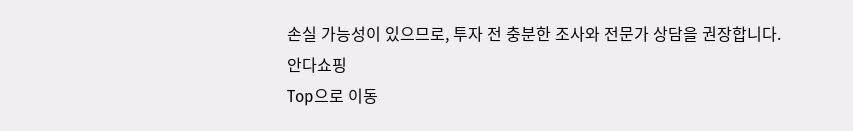손실 가능성이 있으므로, 투자 전 충분한 조사와 전문가 상담을 권장합니다.
안다쇼핑
Top으로 이동